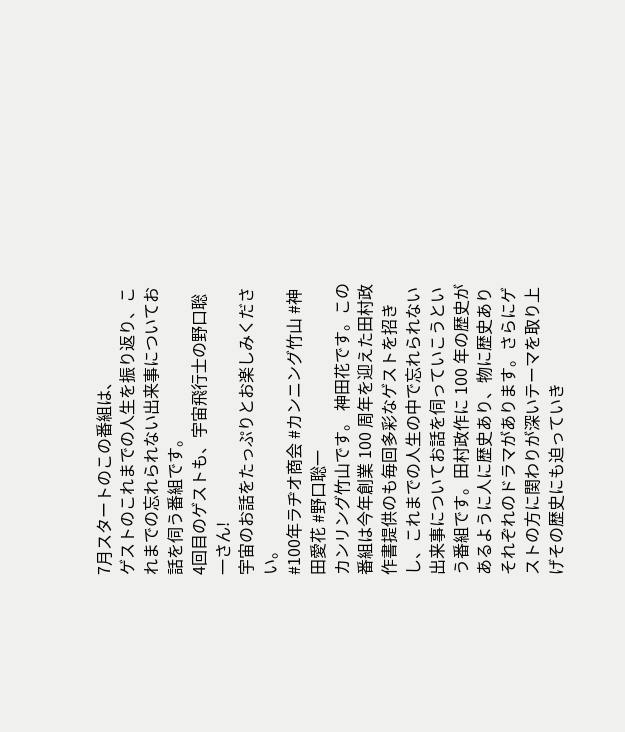7月スタートのこの番組は、
ゲストのこれまでの人生を振り返り、これまでの忘れられない出来事についてお話を伺う番組です。
4回目のゲストも、宇宙飛行士の野口聡一さん!
宇宙のお話をたっぷりとお楽しみください。
#100年ラヂオ商会 #カンニング竹山 #神田愛花 #野口聡一
カンリング竹山です。 神田花です。この番組は今年創業 100 周年を迎えた田村政作書提供のも毎回多彩なゲストを招きし、これまでの人生の中で忘れられない出来事についてお話を伺っていこうという番組です。田村政作に 100 年の歴史があるように人に歴史あり、物に歴史ありそれぞれのドラマがあります。さらにゲストの方に関わりが深いテーマを取り上げその歴史にも迫っていき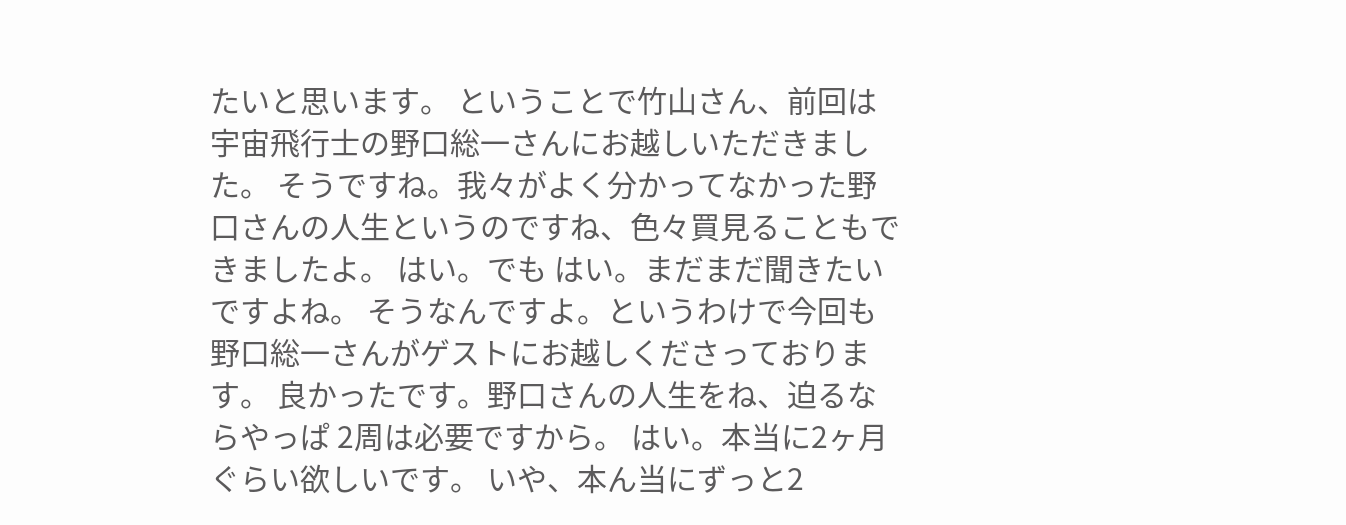たいと思います。 ということで竹山さん、前回は宇宙飛行士の野口総一さんにお越しいただきました。 そうですね。我々がよく分かってなかった野口さんの人生というのですね、色々買見ることもできましたよ。 はい。でも はい。まだまだ聞きたいですよね。 そうなんですよ。というわけで今回も野口総一さんがゲストにお越しくださっております。 良かったです。野口さんの人生をね、迫るならやっぱ 2周は必要ですから。 はい。本当に2ヶ月ぐらい欲しいです。 いや、本ん当にずっと2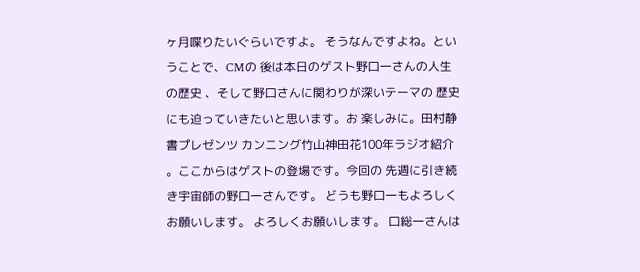ヶ月喋りたいぐらいですよ。 そうなんですよね。ということで、CMの 後は本日のゲスト野口一さんの人生の歴史 、そして野口さんに関わりが深いテーマの 歴史にも迫っていきたいと思います。お 楽しみに。田村静書プレゼンツ カンニング竹山神田花100年ラジオ紹介 。ここからはゲストの登場です。今回の 先週に引き続き宇宙師の野口一さんです。 どうも野口一もよろしくお願いします。 よろしくお願いします。 口総一さんは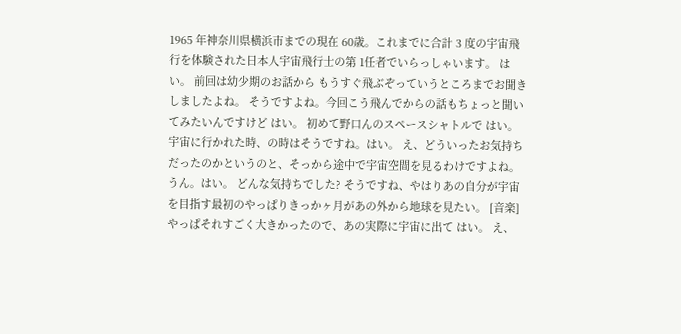1965 年神奈川県横浜市までの現在 60歳。これまでに合計 3 度の宇宙飛行を体験された日本人宇宙飛行士の第 1任者でいらっしゃいます。 はい。 前回は幼少期のお話から もうすぐ飛ぶぞっていうところまでお聞きしましたよね。 そうですよね。今回こう飛んでからの話もちょっと聞いてみたいんですけど はい。 初めて野口んのスペースシャトルで はい。 宇宙に行かれた時、の時はそうですね。はい。 え、どういったお気持ちだったのかというのと、そっから途中で宇宙空間を見るわけですよね。 うん。はい。 どんな気持ちでした? そうですね、やはりあの自分が宇宙を目指す最初のやっぱりきっかヶ月があの外から地球を見たい。 [音楽] やっぱそれすごく大きかったので、あの実際に宇宙に出て はい。 え、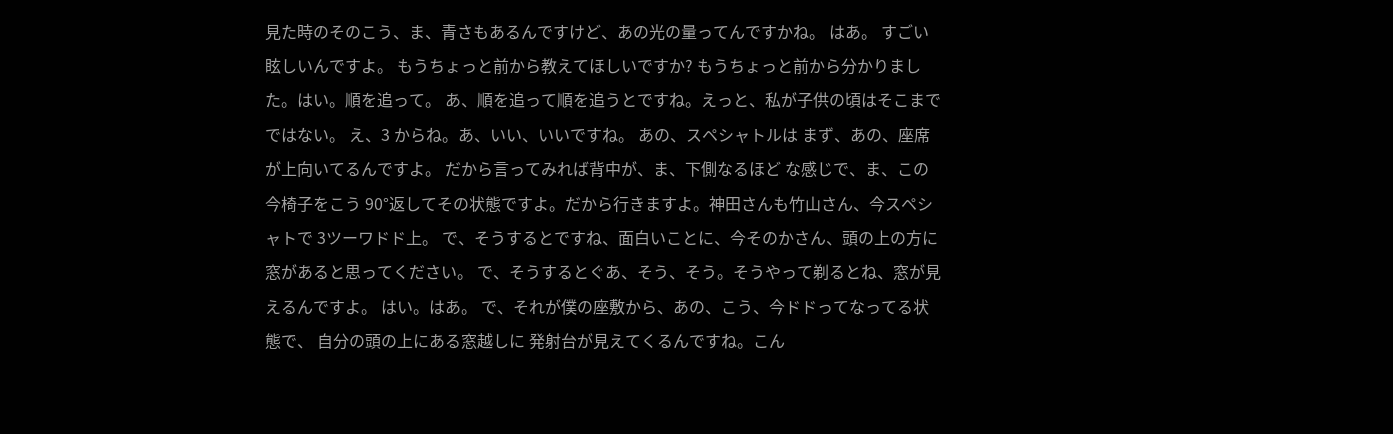見た時のそのこう、ま、青さもあるんですけど、あの光の量ってんですかね。 はあ。 すごい眩しいんですよ。 もうちょっと前から教えてほしいですか? もうちょっと前から分かりました。はい。順を追って。 あ、順を追って順を追うとですね。えっと、私が子供の頃はそこまでではない。 え、3 からね。あ、いい、いいですね。 あの、スペシャトルは まず、あの、座席が上向いてるんですよ。 だから言ってみれば背中が、ま、下側なるほど な感じで、ま、この今椅子をこう 90°返してその状態ですよ。だから行きますよ。神田さんも竹山さん、今スペシャトで 3ツーワドド上。 で、そうするとですね、面白いことに、今そのかさん、頭の上の方に 窓があると思ってください。 で、そうするとぐあ、そう、そう。そうやって剃るとね、窓が見えるんですよ。 はい。はあ。 で、それが僕の座敷から、あの、こう、今ドドってなってる状態で、 自分の頭の上にある窓越しに 発射台が見えてくるんですね。こん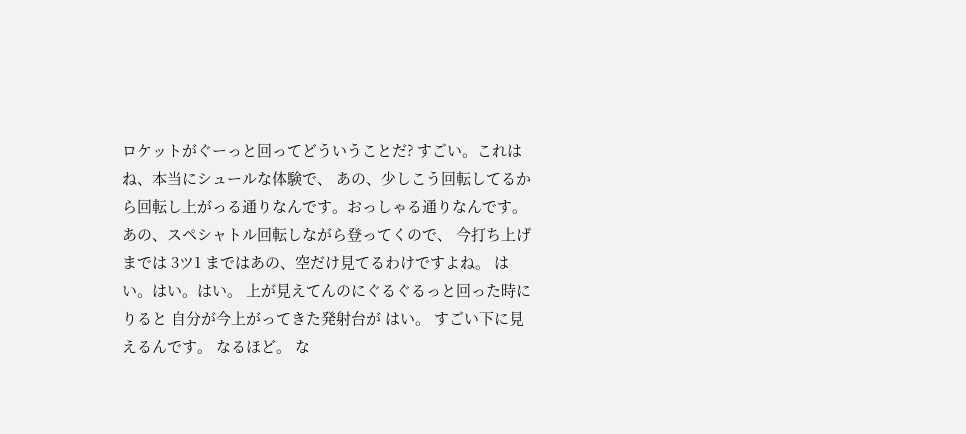ロケットがぐーっと回ってどういうことだ? すごい。これはね、本当にシュールな体験で、 あの、少しこう回転してるから回転し上がっる通りなんです。おっしゃる通りなんです。あの、スペシャトル回転しながら登ってくので、 今打ち上げまでは 3ツ1 まではあの、空だけ見てるわけですよね。 はい。はい。はい。 上が見えてんのにぐるぐるっと回った時にりると 自分が今上がってきた発射台が はい。 すごい下に見えるんです。 なるほど。 な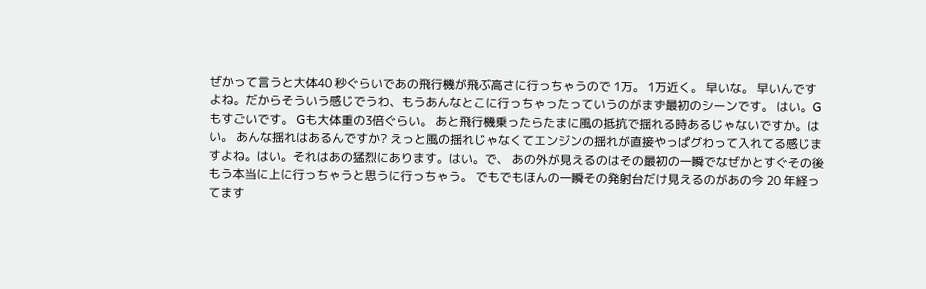ぜかって言うと大体40 秒ぐらいであの飛行機が飛ぶ高さに行っちゃうので 1万。 1万近く。 早いな。 早いんですよね。だからそういう感じでうわ、もうあんなとこに行っちゃったっていうのがまず最初のシーンです。 はい。Gもすごいです。 Gも大体重の3倍ぐらい。 あと飛行機乗ったらたまに風の抵抗で揺れる時あるじゃないですか。はい。 あんな揺れはあるんですか? えっと風の揺れじゃなくてエンジンの揺れが直接やっぱグわって入れてる感じますよね。はい。それはあの猛烈にあります。はい。で、 あの外が見えるのはその最初の一瞬でなぜかとすぐその後もう本当に上に行っちゃうと思うに行っちゃう。 でもでもほんの一瞬その発射台だけ見えるのがあの今 20 年経ってます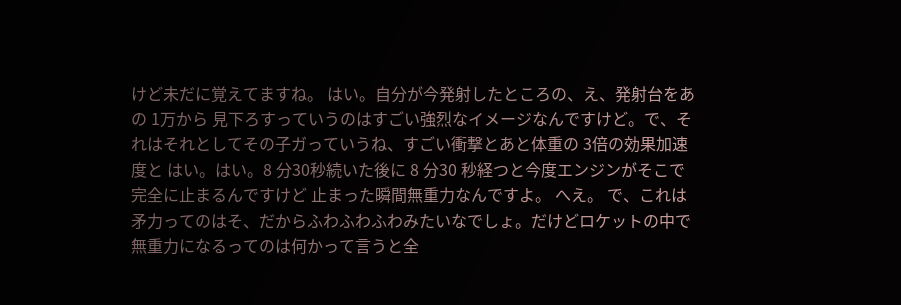けど未だに覚えてますね。 はい。自分が今発射したところの、え、発射台をあの 1万から 見下ろすっていうのはすごい強烈なイメージなんですけど。で、それはそれとしてその子ガっていうね、すごい衝撃とあと体重の 3倍の効果加速度と はい。はい。8 分30秒続いた後に 8 分30 秒経つと今度エンジンがそこで完全に止まるんですけど 止まった瞬間無重力なんですよ。 へえ。 で、これは矛力ってのはそ、だからふわふわふわみたいなでしょ。だけどロケットの中で無重力になるってのは何かって言うと全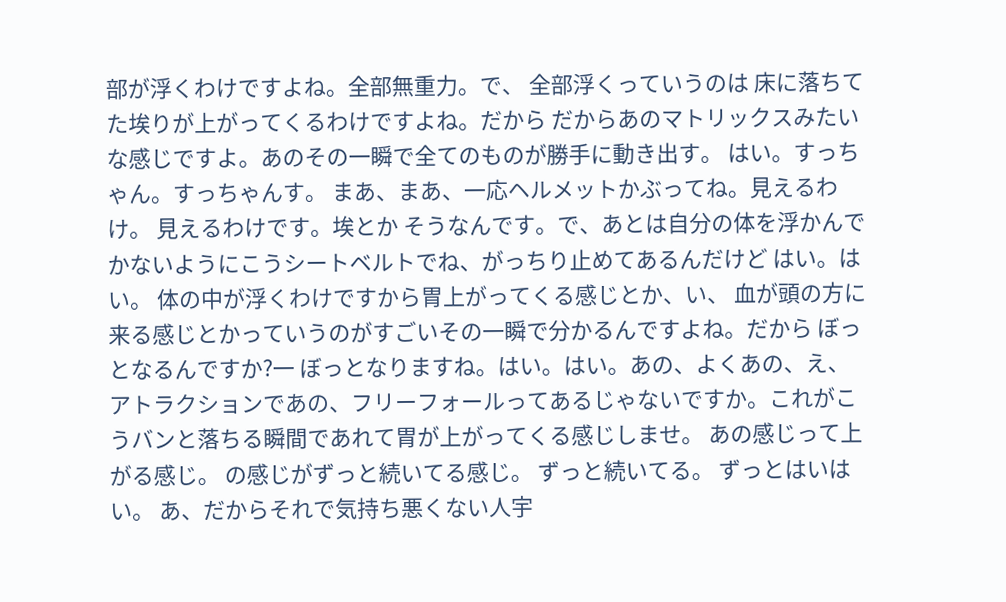部が浮くわけですよね。全部無重力。で、 全部浮くっていうのは 床に落ちてた埃りが上がってくるわけですよね。だから だからあのマトリックスみたいな感じですよ。あのその一瞬で全てのものが勝手に動き出す。 はい。すっちゃん。すっちゃんす。 まあ、まあ、一応ヘルメットかぶってね。見えるわけ。 見えるわけです。埃とか そうなんです。で、あとは自分の体を浮かんでかないようにこうシートベルトでね、がっちり止めてあるんだけど はい。はい。 体の中が浮くわけですから胃上がってくる感じとか、い、 血が頭の方に来る感じとかっていうのがすごいその一瞬で分かるんですよね。だから ぼっとなるんですか?一 ぼっとなりますね。はい。はい。あの、よくあの、え、アトラクションであの、フリーフォールってあるじゃないですか。これがこうバンと落ちる瞬間であれて胃が上がってくる感じしませ。 あの感じって上がる感じ。 の感じがずっと続いてる感じ。 ずっと続いてる。 ずっとはいはい。 あ、だからそれで気持ち悪くない人宇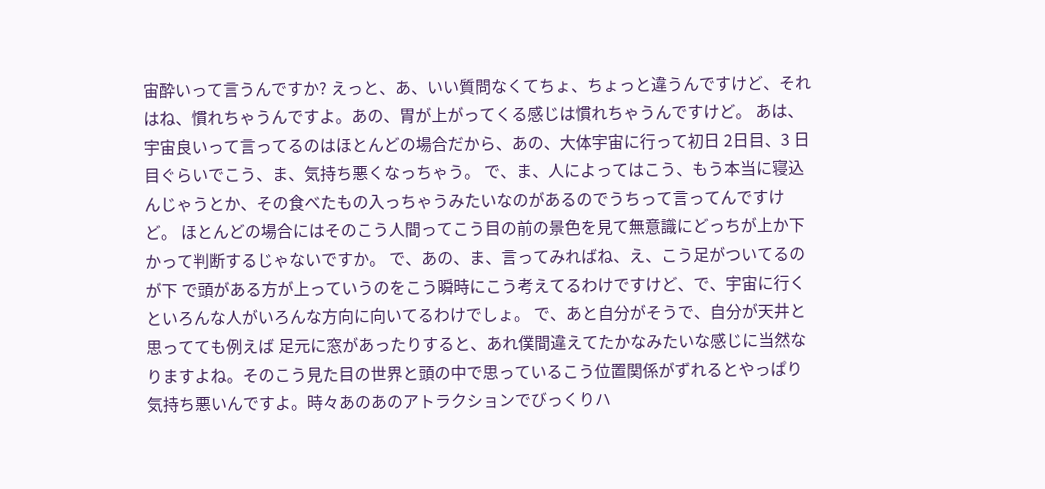宙酔いって言うんですか? えっと、あ、いい質問なくてちょ、ちょっと違うんですけど、それはね、慣れちゃうんですよ。あの、胃が上がってくる感じは慣れちゃうんですけど。 あは、 宇宙良いって言ってるのはほとんどの場合だから、あの、大体宇宙に行って初日 2日目、3 日目ぐらいでこう、ま、気持ち悪くなっちゃう。 で、ま、人によってはこう、もう本当に寝込んじゃうとか、その食べたもの入っちゃうみたいなのがあるのでうちって言ってんですけど。 ほとんどの場合にはそのこう人間ってこう目の前の景色を見て無意識にどっちが上か下かって判断するじゃないですか。 で、あの、ま、言ってみればね、え、こう足がついてるのが下 で頭がある方が上っていうのをこう瞬時にこう考えてるわけですけど、で、宇宙に行くといろんな人がいろんな方向に向いてるわけでしょ。 で、あと自分がそうで、自分が天井と思ってても例えば 足元に窓があったりすると、あれ僕間違えてたかなみたいな感じに当然なりますよね。そのこう見た目の世界と頭の中で思っているこう位置関係がずれるとやっぱり気持ち悪いんですよ。時々あのあのアトラクションでびっくりハ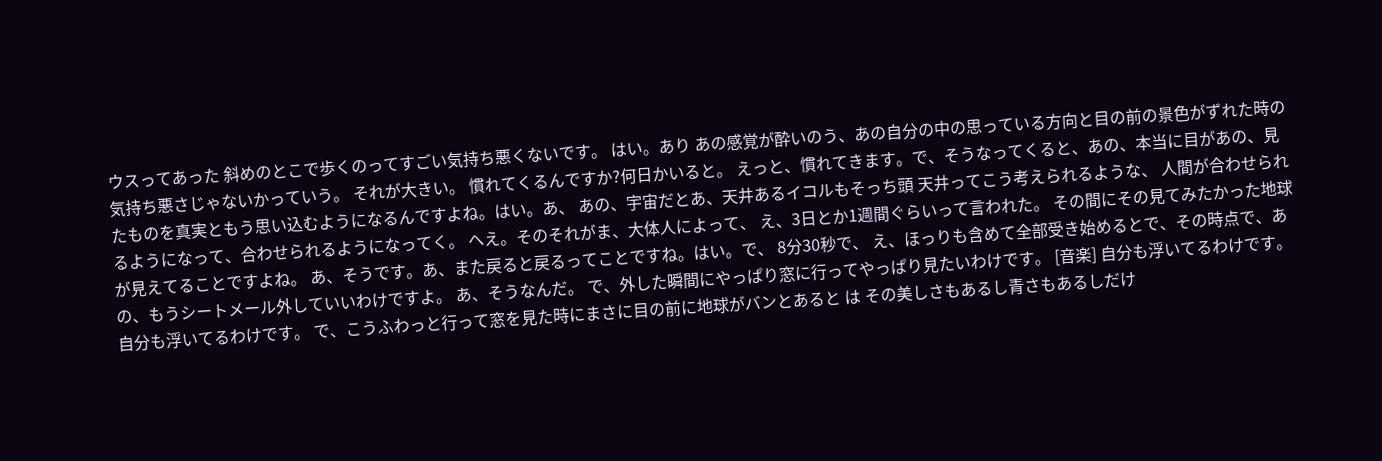ウスってあった 斜めのとこで歩くのってすごい気持ち悪くないです。 はい。あり あの感覚が酔いのう、あの自分の中の思っている方向と目の前の景色がずれた時の気持ち悪さじゃないかっていう。 それが大きい。 慣れてくるんですか?何日かいると。 えっと、慣れてきます。で、そうなってくると、あの、本当に目があの、見たものを真実ともう思い込むようになるんですよね。はい。あ、 あの、宇宙だとあ、天井あるイコルもそっち頭 天井ってこう考えられるような、 人間が合わせられるようになって、合わせられるようになってく。 へえ。そのそれがま、大体人によって、 え、3日とか1週間ぐらいって言われた。 その間にその見てみたかった地球が見えてることですよね。 あ、そうです。あ、また戻ると戻るってことですね。はい。で、 8分30秒で、 え、ほっりも含めて全部受き始めるとで、その時点で、あの、もうシートメール外していいわけですよ。 あ、そうなんだ。 で、外した瞬間にやっぱり窓に行ってやっぱり見たいわけです。 [音楽] 自分も浮いてるわけです。 自分も浮いてるわけです。 で、こうふわっと行って窓を見た時にまさに目の前に地球がバンとあると は その美しさもあるし青さもあるしだけ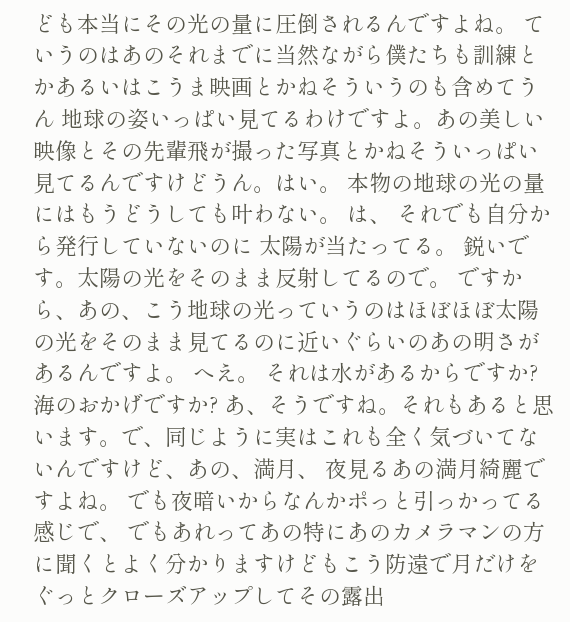ども本当にその光の量に圧倒されるんですよね。 ていうのはあのそれまでに当然ながら僕たちも訓練とかあるいはこうま映画とかねそういうのも含めてうん 地球の姿いっぱい見てるわけですよ。あの美しい映像とその先輩飛が撮った写真とかねそういっぱい見てるんですけどうん。はい。 本物の地球の光の量にはもうどうしても叶わない。 は、 それでも自分から発行していないのに 太陽が当たってる。 鋭いです。太陽の光をそのまま反射してるので。 ですから、あの、こう地球の光っていうのはほぼほぼ太陽の光をそのまま見てるのに近いぐらいのあの明さがあるんですよ。 へえ。 それは水があるからですか?海のおかげですか? あ、そうですね。それもあると思います。で、同じように実はこれも全く気づいてないんですけど、あの、満月、 夜見るあの満月綺麗ですよね。 でも夜暗いからなんかポっと引っかってる感じで、 でもあれってあの特にあのカメラマンの方に聞くとよく分かりますけどもこう防遠で月だけをぐっとクローズアップしてその露出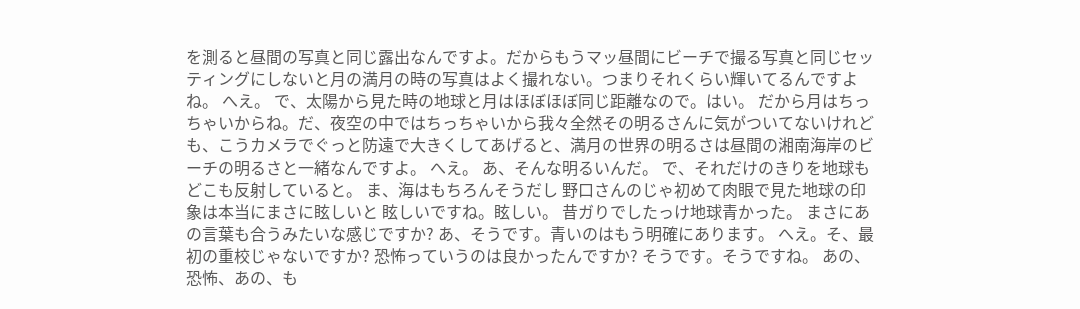を測ると昼間の写真と同じ露出なんですよ。だからもうマッ昼間にビーチで撮る写真と同じセッティングにしないと月の満月の時の写真はよく撮れない。つまりそれくらい輝いてるんですよね。 へえ。 で、太陽から見た時の地球と月はほぼほぼ同じ距離なので。はい。 だから月はちっちゃいからね。だ、夜空の中ではちっちゃいから我々全然その明るさんに気がついてないけれども、こうカメラでぐっと防遠で大きくしてあげると、満月の世界の明るさは昼間の湘南海岸のビーチの明るさと一緒なんですよ。 へえ。 あ、そんな明るいんだ。 で、それだけのきりを地球もどこも反射していると。 ま、海はもちろんそうだし 野口さんのじゃ初めて肉眼で見た地球の印象は本当にまさに眩しいと 眩しいですね。眩しい。 昔ガりでしたっけ地球青かった。 まさにあの言葉も合うみたいな感じですか? あ、そうです。青いのはもう明確にあります。 へえ。そ、最初の重校じゃないですか? 恐怖っていうのは良かったんですか? そうです。そうですね。 あの、恐怖、あの、も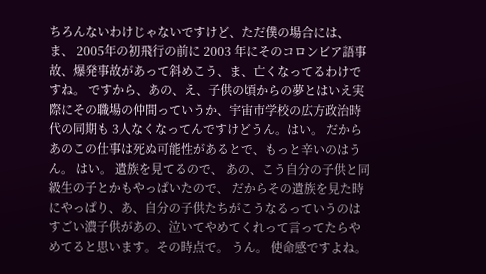ちろんないわけじゃないですけど、ただ僕の場合には、ま、 2005年の初飛行の前に 2003 年にそのコロンビア語事故、爆発事故があって斜めこう、ま、亡くなってるわけですね。 ですから、あの、え、子供の頃からの夢とはいえ実際にその職場の仲間っていうか、宇宙市学校の広方政治時代の同期も 3人なくなってんですけどうん。はい。 だからあのこの仕事は死ぬ可能性があるとで、もっと辛いのはうん。 はい。 遺族を見てるので、 あの、こう自分の子供と同級生の子とかもやっぱいたので、 だからその遺族を見た時にやっぱり、あ、自分の子供たちがこうなるっていうのはすごい濃子供があの、泣いてやめてくれって言ってたらやめてると思います。その時点で。 うん。 使命感ですよね。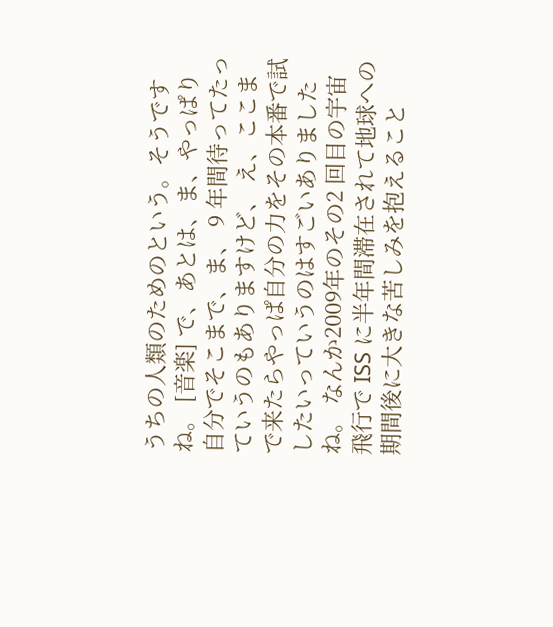うちの人類のためのという。そうですね。 [音楽] で、あとは、ま、やっぱり自分でそこまで、ま、 9 年間待ってたっていうのもありますけど、 え、ここまで来たらやっぱ自分の力をその本番で試したいっていうのはすごいありましたね。 なんか2009年のその2 回目の宇宙飛行で ISS に半年間滞在されて地球への期間後に大きな苦しみを抱えること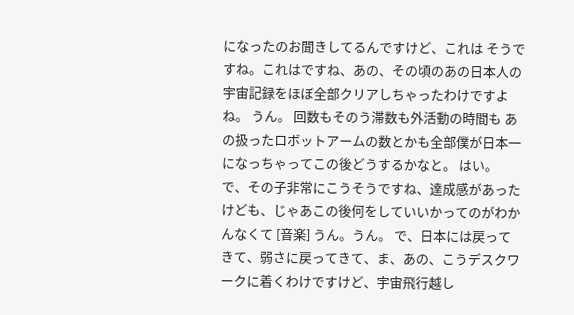になったのお聞きしてるんですけど、これは そうですね。これはですね、あの、その頃のあの日本人の宇宙記録をほぼ全部クリアしちゃったわけですよね。 うん。 回数もそのう滞数も外活動の時間も あの扱ったロボットアームの数とかも全部僕が日本一になっちゃってこの後どうするかなと。 はい。 で、その子非常にこうそうですね、達成感があったけども、じゃあこの後何をしていいかってのがわかんなくて [音楽] うん。うん。 で、日本には戻ってきて、弱さに戻ってきて、ま、あの、こうデスクワークに着くわけですけど、宇宙飛行越し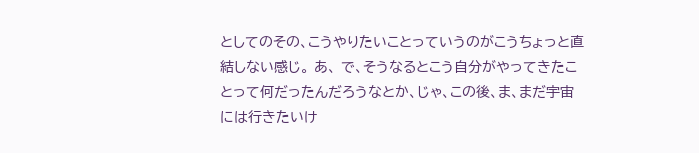としてのその、こうやりたいことっていうのがこうちょっと直結しない感じ。 あ、 で、そうなるとこう自分がやってきたことって何だったんだろうなとか、じゃ、この後、ま、まだ宇宙には行きたいけ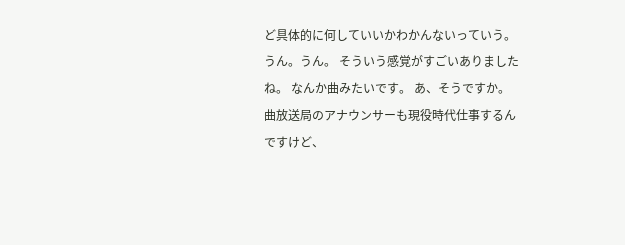ど具体的に何していいかわかんないっていう。うん。うん。 そういう感覚がすごいありましたね。 なんか曲みたいです。 あ、そうですか。 曲放送局のアナウンサーも現役時代仕事するんですけど、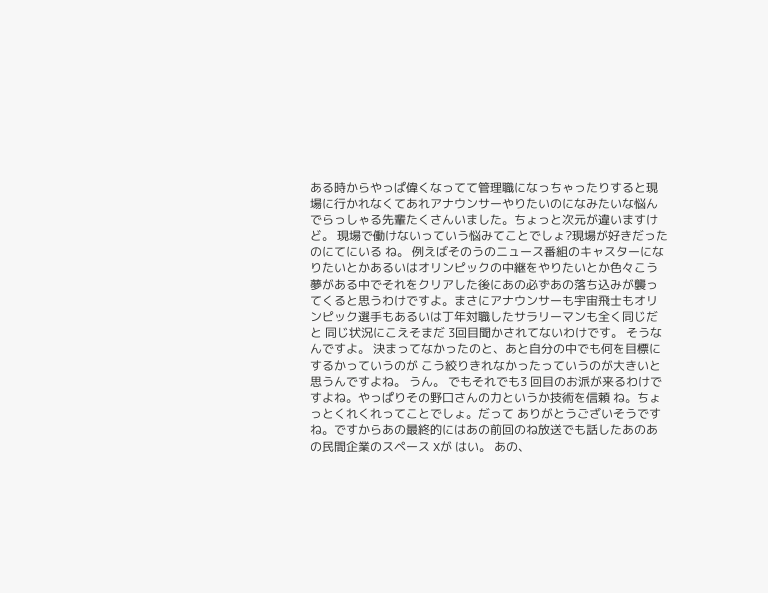ある時からやっぱ偉くなってて管理職になっちゃったりすると現場に行かれなくてあれアナウンサーやりたいのになみたいな悩んでらっしゃる先輩たくさんいました。ちょっと次元が違いますけど。 現場で働けないっていう悩みてことでしょ?現場が好きだったのにてにいる ね。 例えばそのうのニュース番組のキャスターになりたいとかあるいはオリンピックの中継をやりたいとか色々こう夢がある中でそれをクリアした後にあの必ずあの落ち込みが襲ってくると思うわけですよ。まさにアナウンサーも宇宙飛士もオリンピック選手もあるいは丁年対職したサラリーマンも全く同じだと 同じ状況にこえそまだ 3回目聞かされてないわけです。 そうなんですよ。 決まってなかったのと、あと自分の中でも何を目標にするかっていうのが こう絞りきれなかったっていうのが大きいと思うんですよね。 うん。 でもそれでも3 回目のお派が来るわけですよね。やっぱりその野口さんの力というか技術を信頼 ね。ちょっとくれくれってことでしょ。だって ありがとうございそうですね。ですからあの最終的にはあの前回のね放送でも話したあのあの民間企業のスペース Xが はい。 あの、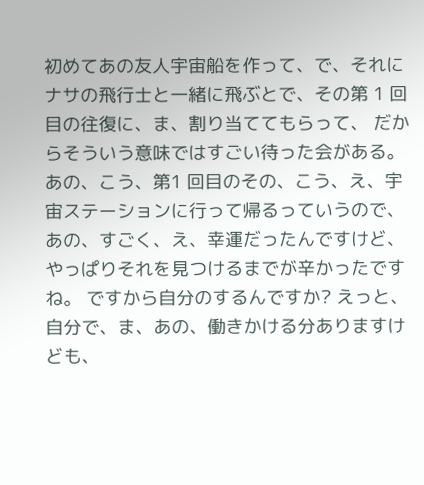初めてあの友人宇宙船を作って、で、それにナサの飛行士と一緒に飛ぶとで、その第 1 回目の往復に、ま、割り当ててもらって、 だからそういう意味ではすごい待った会がある。 あの、こう、第1 回目のその、こう、え、宇宙ステーションに行って帰るっていうので、あの、すごく、え、幸運だったんですけど、やっぱりそれを見つけるまでが辛かったですね。 ですから自分のするんですか? えっと、自分で、ま、あの、働きかける分ありますけども、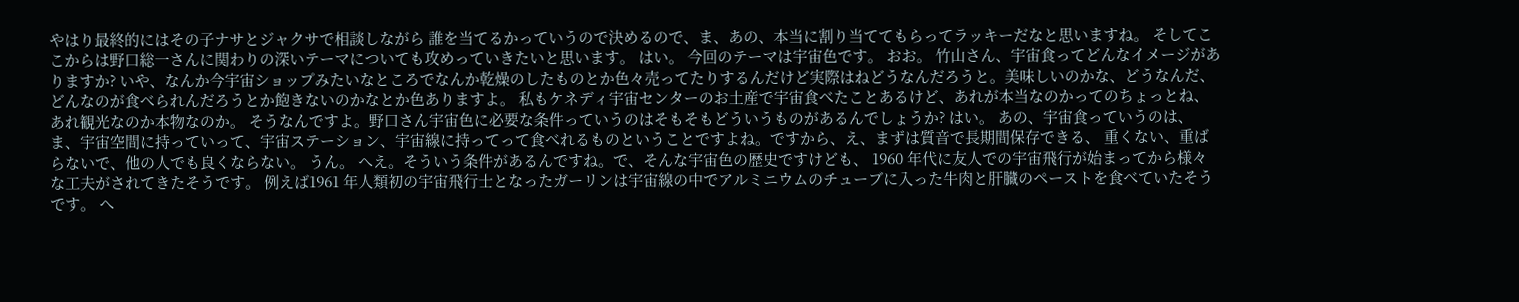やはり最終的にはその子ナサとジャクサで相談しながら 誰を当てるかっていうので決めるので、ま、あの、本当に割り当ててもらってラッキーだなと思いますね。 そしてここからは野口総一さんに関わりの深いテーマについても攻めっていきたいと思います。 はい。 今回のテーマは宇宙色です。 おお。 竹山さん、宇宙食ってどんなイメージがありますか? いや、なんか今宇宙ショップみたいなところでなんか乾燥のしたものとか色々売ってたりするんだけど実際はねどうなんだろうと。美味しいのかな、どうなんだ、どんなのが食べられんだろうとか飽きないのかなとか色ありますよ。 私もケネディ宇宙センターのお土産で宇宙食べたことあるけど、あれが本当なのかってのちょっとね、あれ観光なのか本物なのか。 そうなんですよ。野口さん宇宙色に必要な条件っていうのはそもそもどういうものがあるんでしょうか? はい。 あの、宇宙食っていうのは、ま、宇宙空間に持っていって、宇宙ステーション、宇宙線に持ってって食べれるものということですよね。ですから、え、まずは質音で長期間保存できる、 重くない、重ばらないで、他の人でも良くならない。 うん。 へえ。そういう条件があるんですね。で、そんな宇宙色の歴史ですけども、 1960 年代に友人での宇宙飛行が始まってから様々な工夫がされてきたそうです。 例えば1961 年人類初の宇宙飛行士となったガーリンは宇宙線の中でアルミニウムのチューブに入った牛肉と肝臓のペーストを食べていたそうです。 へ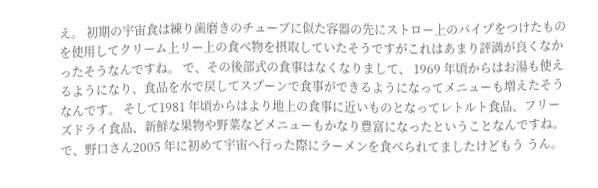え。 初期の宇宙食は練り歯磨きのチューブに似た容器の先にストロー上のパイプをつけたものを使用してクリーム上リー上の食べ物を摂取していたそうですがこれはあまり評満が良くなかったそうなんですね。 で、その後部式の食事はなくなりまして、 1969 年頃からはお湯も使えるようになり、食品を水で戻してスプーンで食事ができるようになってメニューも増えたそうなんです。 そして1981 年頃からはより地上の食事に近いものとなってレトルト食品、フリーズドライ食品、新鮮な果物や野菜などメニューもかなり豊富になったということなんですね。 で、野口さん2005 年に初めて宇宙へ行った際にラーメンを食べられてましたけどもう うん。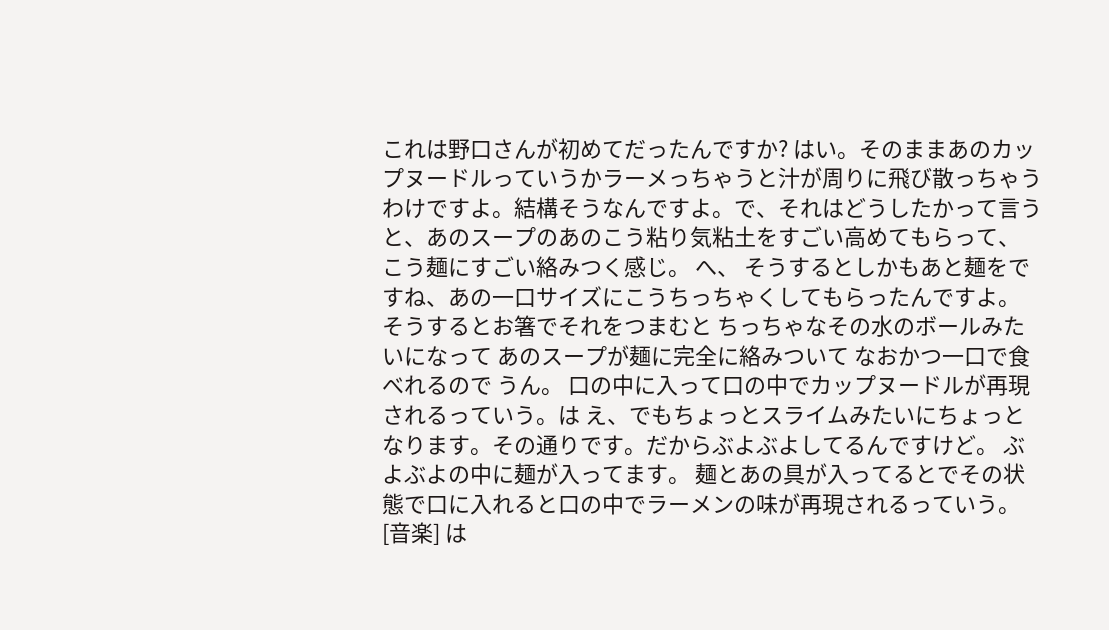これは野口さんが初めてだったんですか? はい。そのままあのカップヌードルっていうかラーメっちゃうと汁が周りに飛び散っちゃうわけですよ。結構そうなんですよ。で、それはどうしたかって言うと、あのスープのあのこう粘り気粘土をすごい高めてもらって、 こう麺にすごい絡みつく感じ。 へ、 そうするとしかもあと麺をですね、あの一口サイズにこうちっちゃくしてもらったんですよ。 そうするとお箸でそれをつまむと ちっちゃなその水のボールみたいになって あのスープが麺に完全に絡みついて なおかつ一口で食べれるので うん。 口の中に入って口の中でカップヌードルが再現されるっていう。は え、でもちょっとスライムみたいにちょっとなります。その通りです。だからぶよぶよしてるんですけど。 ぶよぶよの中に麺が入ってます。 麺とあの具が入ってるとでその状態で口に入れると口の中でラーメンの味が再現されるっていう。 [音楽] は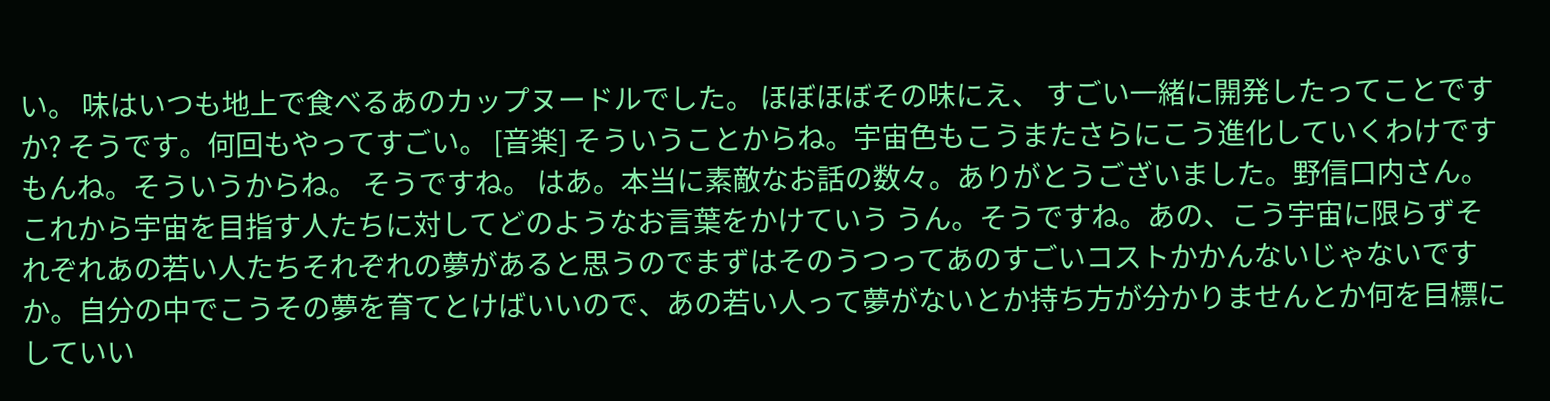い。 味はいつも地上で食べるあのカップヌードルでした。 ほぼほぼその味にえ、 すごい一緒に開発したってことですか? そうです。何回もやってすごい。 [音楽] そういうことからね。宇宙色もこうまたさらにこう進化していくわけですもんね。そういうからね。 そうですね。 はあ。本当に素敵なお話の数々。ありがとうございました。野信口内さん。 これから宇宙を目指す人たちに対してどのようなお言葉をかけていう うん。そうですね。あの、こう宇宙に限らずそれぞれあの若い人たちそれぞれの夢があると思うのでまずはそのうつってあのすごいコストかかんないじゃないですか。自分の中でこうその夢を育てとけばいいので、あの若い人って夢がないとか持ち方が分かりませんとか何を目標にしていい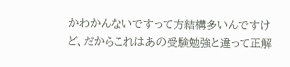かわかんないですって方結構多いんですけど、だからこれはあの受験勉強と違って正解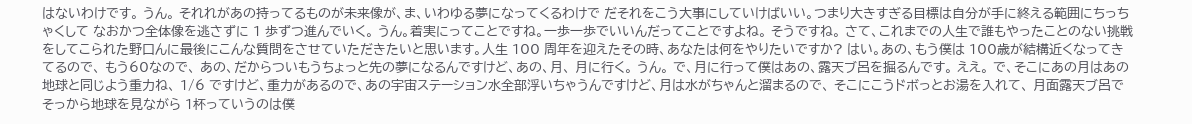はないわけです。 うん。 それれがあの持ってるものが未来像が、ま、いわゆる夢になってくるわけで だそれをこう大事にしていけばいい。つまり大きすぎる目標は自分が手に終える範囲にちっちゃくして なおかつ全体像を逃さずに 1 歩ずつ進んでいく。 うん。着実にってことですね。一歩一歩でいいんだってことですよね。 そうですね。 さて、これまでの人生で誰もやったことのない挑戦をしてこられた野口んに最後にこんな質問をさせていただきたいと思います。人生 100 周年を迎えたその時、あなたは何をやりたいですか? はい。あの、もう僕は 100歳が結構近くなってきてるので、 もう60なので、 あの、だからついもうちょっと先の夢になるんですけど、あの、月、 月に行く。 うん。 で、月に行って僕はあの、露天ブ呂を掘るんです。 ええ。 で、そこにあの月はあの地球と同じよう重力ね、 1/6 ですけど、重力があるので、あの宇宙ステーション水全部浮いちゃうんですけど、月は水がちゃんと溜まるので、 そこにこうドボっとお湯を入れて、 月面露天ブ呂でそっから地球を見ながら 1杯っていうのは僕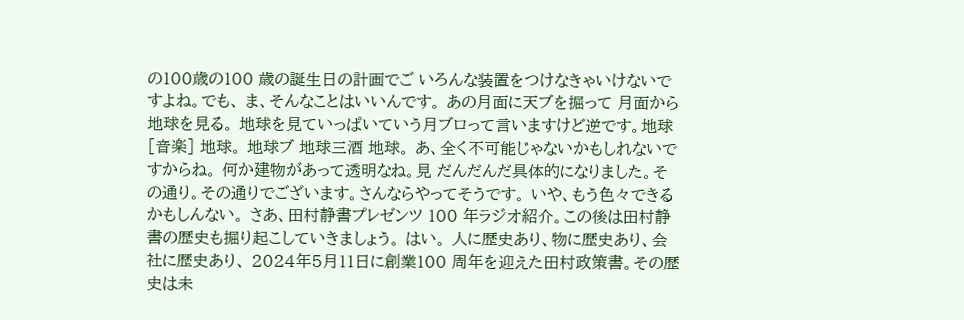の100歳の100 歳の誕生日の計画でご いろんな装置をつけなきゃいけないですよね。でも、 ま、そんなことはいいんです。 あの月面に天ブを掘って 月面から地球を見る。 地球を見ていっぱいていう月ブロって言いますけど逆です。地球 [音楽] 地球。 地球ブ 地球三酒 地球。 あ、全く不可能じゃないかもしれないですからね。 何か建物があって透明なね。見 だんだんだ具体的になりました。その通り。その通りでございます。さんならやってそうです。 いや、もう色々できるかもしんない。 さあ、田村静書プレゼンツ 100 年ラジオ紹介。この後は田村静書の歴史も掘り起こしていきましょう。 はい。 人に歴史あり、物に歴史あり、会社に歴史あり、 2024年5月11日に創業100 周年を迎えた田村政策書。その歴史は未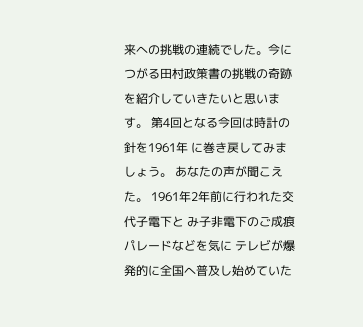来への挑戦の連続でした。今につがる田村政策書の挑戦の奇跡を紹介していきたいと思います。 第4回となる今回は時計の針を1961年 に巻き戻してみましょう。 あなたの声が聞こえた。 1961年2年前に行われた交代子電下と み子非電下のご成痕パレードなどを気に テレビが爆発的に全国へ普及し始めていた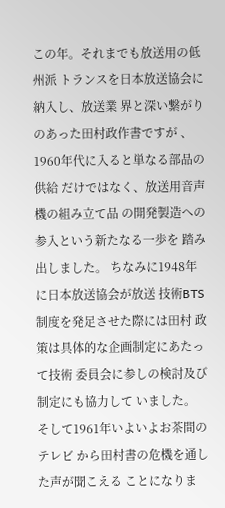この年。それまでも放送用の低州派 トランスを日本放送協会に納入し、放送業 界と深い繋がりのあった田村政作書ですが 、1960年代に入ると単なる部品の供給 だけではなく、放送用音声機の組み立て品 の開発製造への参入という新たなる一歩を 踏み出しました。 ちなみに1948年に日本放送協会が放送 技術BTS制度を発足させた際には田村 政策は具体的な企画制定にあたって技術 委員会に参しの検討及び制定にも協力して いました。 そして1961年いよいよお茶間のテレビ から田村書の危機を通した声が聞こえる ことになりま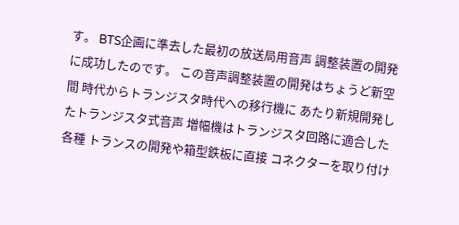す。 BTS企画に準去した最初の放送局用音声 調整装置の開発に成功したのです。 この音声調整装置の開発はちょうど新空間 時代からトランジスタ時代への移行機に あたり新規開発したトランジスタ式音声 増幅機はトランジスタ回路に適合した各種 トランスの開発や箱型鉄板に直接 コネクターを取り付け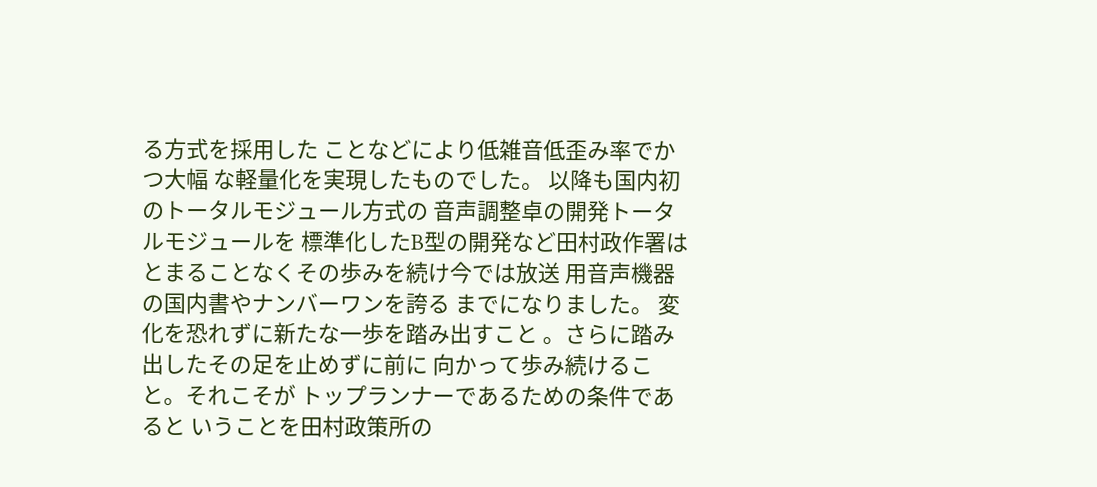る方式を採用した ことなどにより低雑音低歪み率でかつ大幅 な軽量化を実現したものでした。 以降も国内初のトータルモジュール方式の 音声調整卓の開発トータルモジュールを 標準化したB型の開発など田村政作署は とまることなくその歩みを続け今では放送 用音声機器の国内書やナンバーワンを誇る までになりました。 変化を恐れずに新たな一歩を踏み出すこと 。さらに踏み出したその足を止めずに前に 向かって歩み続けること。それこそが トップランナーであるための条件であると いうことを田村政策所の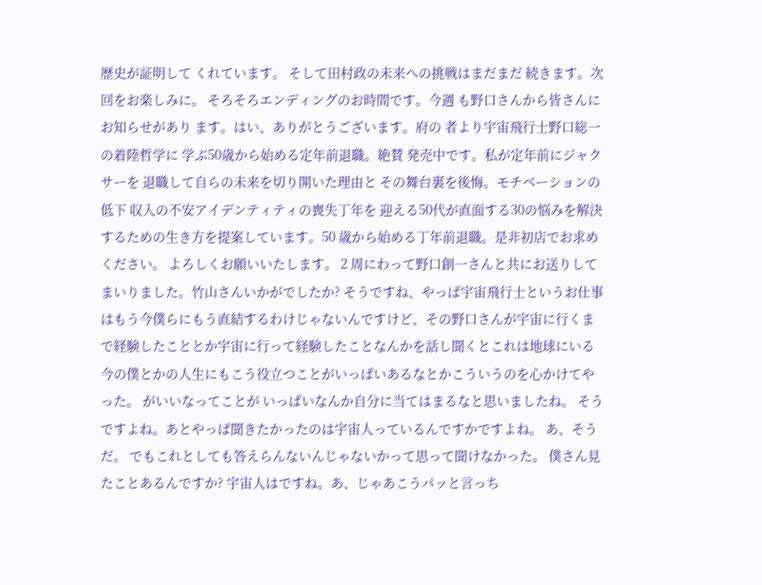歴史が証明して くれています。 そして田村政の未来への挑戦はまだまだ 続きます。次回をお楽しみに。 そろそろエンディングのお時間です。今週 も野口さんから皆さんにお知らせがあり ます。はい、ありがとうございます。府の 者より宇宙飛行士野口総一の着陸哲学に 学ぶ50歳から始める定年前退職。絶賛 発売中です。私が定年前にジャクサーを 退職して自らの未来を切り開いた理由と その舞台裏を後悔。モチベーションの低下 収入の不安アイデンティティの喪失丁年を 迎える50代が直面する30の悩みを解決 するための生き方を提案しています。50 歳から始める丁年前退職。是非初店でお求めください。 よろしくお願いいたします。 2 周にわって野口創一さんと共にお送りしてまいりました。竹山さんいかがでしたか? そうですね、やっぱ宇宙飛行士というお仕事はもう今僕らにもう直結するわけじゃないんですけど、その野口さんが宇宙に行くまで経験したこととか宇宙に行って経験したことなんかを話し聞くとこれは地球にいる今の僕とかの人生にもこう役立つことがいっぱいあるなとかこういうのを心かけてやった。 がいいなってことが いっぱいなんか自分に当てはまるなと思いましたね。 そうですよね。あとやっぱ聞きたかったのは宇宙人っているんですかですよね。 あ、そうだ。 でもこれとしても答えらんないんじゃないかって思って聞けなかった。 僕さん見たことあるんですか? 宇宙人はですね。あ、じゃあこうパッと言っち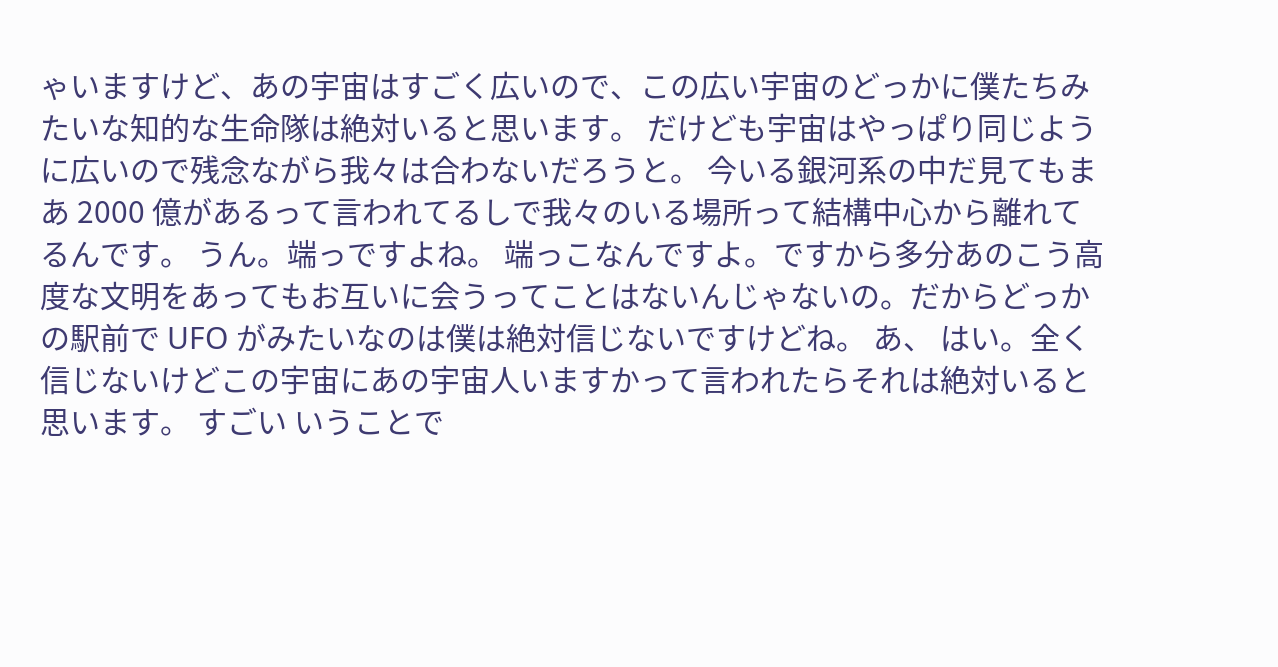ゃいますけど、あの宇宙はすごく広いので、この広い宇宙のどっかに僕たちみたいな知的な生命隊は絶対いると思います。 だけども宇宙はやっぱり同じように広いので残念ながら我々は合わないだろうと。 今いる銀河系の中だ見てもまあ 2000 億があるって言われてるしで我々のいる場所って結構中心から離れてるんです。 うん。端っですよね。 端っこなんですよ。ですから多分あのこう高度な文明をあってもお互いに会うってことはないんじゃないの。だからどっかの駅前で UFO がみたいなのは僕は絶対信じないですけどね。 あ、 はい。全く信じないけどこの宇宙にあの宇宙人いますかって言われたらそれは絶対いると思います。 すごい いうことで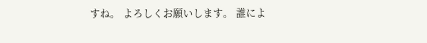すね。 よろしくお願いします。 誰によ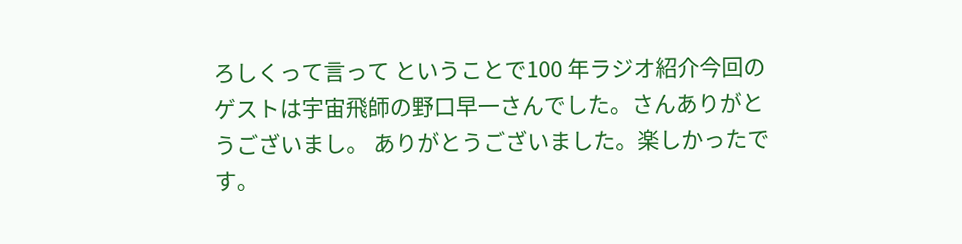ろしくって言って ということで100 年ラジオ紹介今回のゲストは宇宙飛師の野口早一さんでした。さんありがとうございまし。 ありがとうございました。楽しかったです。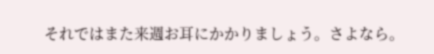それではまた来週お耳にかかりましょう。さよなら。